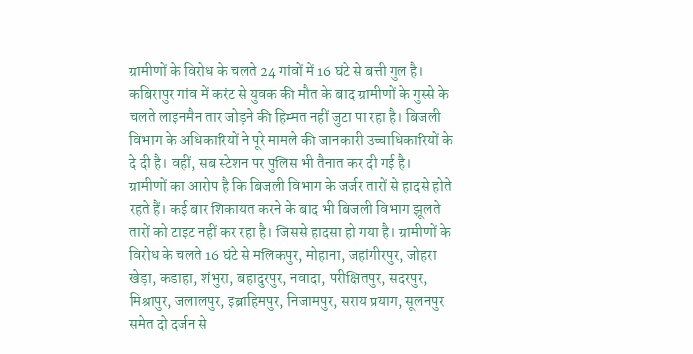ग्रामीणों के विरोध के चलते 24 गांवों में 16 घंटे से बत्ती गुल है। कबिरापुर गांव में करंट से युवक की मौत के बाद ग्रामीणों के गुस्से के चलते लाइनमैन तार जोड़ने की हिम्मत नहीं जुटा पा रहा है। बिजली विभाग के अधिकारियों ने पूरे मामले की जानकारी उच्चाधिकारियों के दे दी है। वहीं, सब स्टेशन पर पुलिस भी तैनात कर दी गई है।
ग्रामीणों का आरोप है कि बिजली विभाग के जर्जर तारों से हादसे होते रहते हैं। कई बार शिकायत करने के बाद भी बिजली विभाग झूलते तारों को टाइट नहीं कर रहा है। जिससे हादसा हो गया है। ग्रामीणों के विरोध के चलते 16 घंटे से मलिकपुर, मोहाना, जहांगीरपुर, जोहरा खेड़ा, कडाहा, शंभुरा, बहादुरपुर, नवादा, परीक्षितपुर, सदरपुर, मिश्रापुर, जलालपुर, इब्राहिमपुर, निजामपुर, सराय प्रयाग, सूलनपुर समेत दो दर्जन से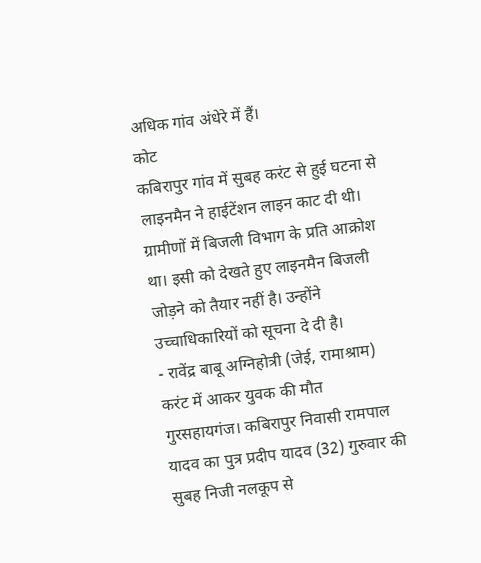अधिक गांव अंधेरे में हैं।
कोट
कबिरापुर गांव में सुबह करंट से हुई घटना से लाइनमैन ने हाईटेंशन लाइन काट दी थी। ग्रामीणों में बिजली विभाग के प्रति आक्रोश था। इसी को देखते हुए लाइनमैन बिजली जोड़ने को तैयार नहीं है। उन्होंने उच्चाधिकारियों को सूचना दे दी है।
- रावेंद्र बाबू अग्निहोत्री (जेई, रामाश्राम)
करंट में आकर युवक की मौत
गुरसहायगंज। कबिरापुर निवासी रामपाल यादव का पुत्र प्रदीप यादव (32) गुरुवार की सुबह निजी नलकूप से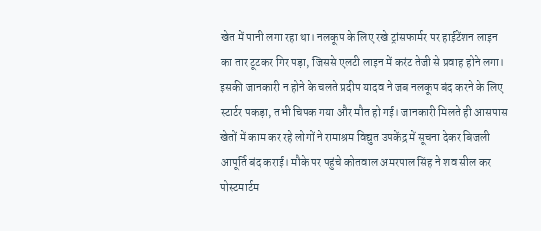खेत में पानी लगा रहा था। नलकूप के लिए रखे ट्रांसफार्मर पर हाईटेंशन लाइन का तार टूटकर गिर पड़ा, जिससे एलटी लाइन में करंट तेजी से प्रवाह होने लगा। इसकी जानकारी न होने के चलते प्रदीप यादव ने जब नलकूप बंद करने के लिए स्टार्टर पकड़ा, तभी चिपक गया और मौत हो गई। जानकारी मिलते ही आसपास खेतों में काम कर रहे लोगों ने रामाश्रम विद्युत उपकेंद्र में सूचना देकर बिजली आपूर्ति बंद कराई। मौके पर पहुंचे कोतवाल अमरपाल सिंह ने शव सील कर पोस्टमार्टम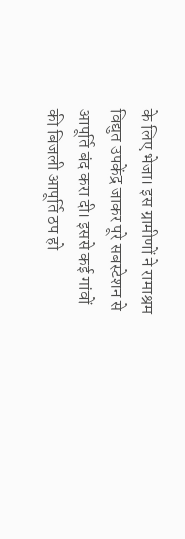के लिए भेजा। इस ग्रामीणों ने रामाश्रम विद्युत उपकेंद्र जाकर पूरे सबस्टेशन से आपूर्ति बंद करा दी। इससे कई गांवों की बिजली आपूर्ति ठप हो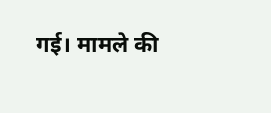गई। मामले की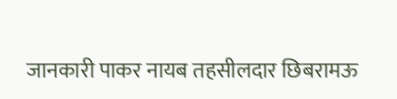जानकारी पाकर नायब तहसीलदार छिबरामऊ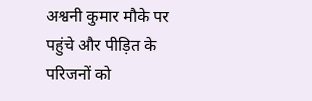अश्वनी कुमार मौके पर पहुंचे और पीड़ित के परिजनों को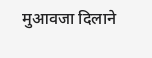मुआवजा दिलाने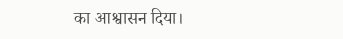का आश्वासन दिया।